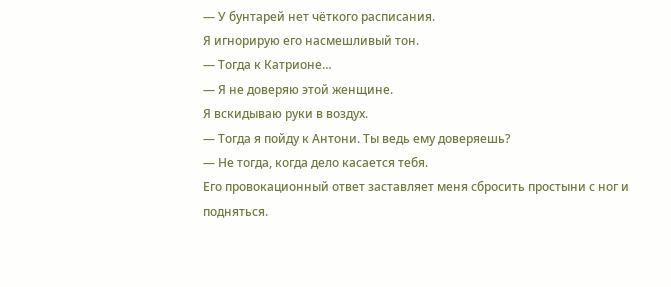— У бунтарей нет чёткого расписания.
Я игнорирую его насмешливый тон.
— Тогда к Катрионе…
— Я не доверяю этой женщине.
Я вскидываю руки в воздух.
— Тогда я пойду к Антони. Ты ведь ему доверяешь?
— Не тогда, когда дело касается тебя.
Его провокационный ответ заставляет меня сбросить простыни с ног и подняться.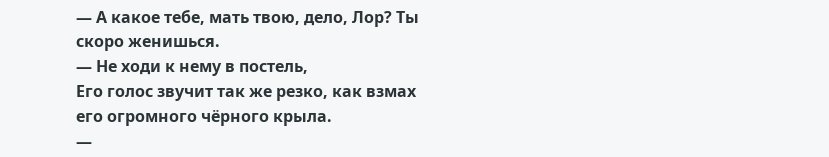— А какое тебе, мать твою, дело, Лор? Ты скоро женишься.
— Не ходи к нему в постель,
Его голос звучит так же резко, как взмах его огромного чёрного крыла.
—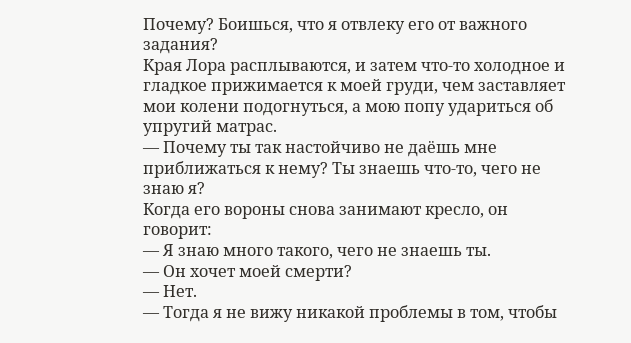Почему? Боишься, что я отвлеку его от важного задания?
Края Лора расплываются, и затем что-то холодное и гладкое прижимается к моей груди, чем заставляет мои колени подогнуться, а мою попу удариться об упругий матрас.
— Почему ты так настойчиво не даёшь мне приближаться к нему? Ты знаешь что-то, чего не знаю я?
Когда его вороны снова занимают кресло, он говорит:
— Я знаю много такого, чего не знаешь ты.
— Он хочет моей смерти?
— Нет.
— Тогда я не вижу никакой проблемы в том, чтобы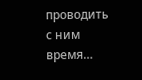проводить с ним время…